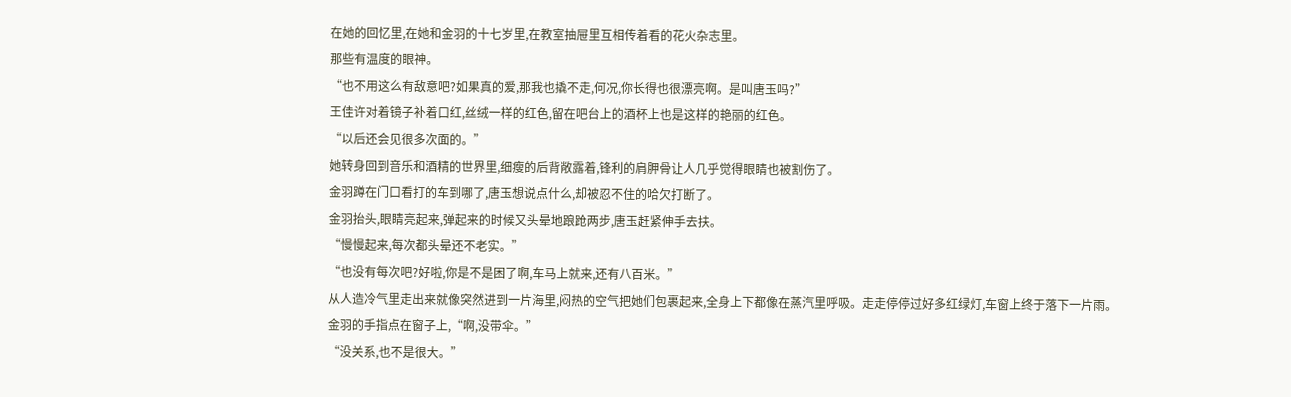在她的回忆里,在她和金羽的十七岁里,在教室抽屉里互相传着看的花火杂志里。
那些有温度的眼神。
“也不用这么有敌意吧?如果真的爱,那我也撬不走,何况,你长得也很漂亮啊。是叫唐玉吗?”
王佳许对着镜子补着口红,丝绒一样的红色,留在吧台上的酒杯上也是这样的艳丽的红色。
“以后还会见很多次面的。”
她转身回到音乐和酒精的世界里,细瘦的后背敞露着,锋利的肩胛骨让人几乎觉得眼睛也被割伤了。
金羽蹲在门口看打的车到哪了,唐玉想说点什么,却被忍不住的哈欠打断了。
金羽抬头,眼睛亮起来,弹起来的时候又头晕地踉跄两步,唐玉赶紧伸手去扶。
“慢慢起来,每次都头晕还不老实。”
“也没有每次吧?好啦,你是不是困了啊,车马上就来,还有八百米。”
从人造冷气里走出来就像突然进到一片海里,闷热的空气把她们包裹起来,全身上下都像在蒸汽里呼吸。走走停停过好多红绿灯,车窗上终于落下一片雨。
金羽的手指点在窗子上,“啊,没带伞。”
“没关系,也不是很大。”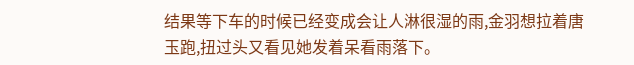结果等下车的时候已经变成会让人淋很湿的雨,金羽想拉着唐玉跑,扭过头又看见她发着呆看雨落下。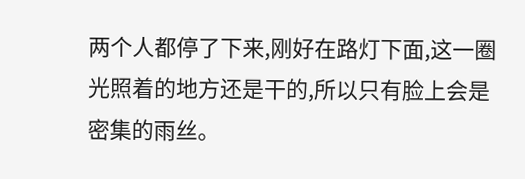两个人都停了下来,刚好在路灯下面,这一圈光照着的地方还是干的,所以只有脸上会是密集的雨丝。